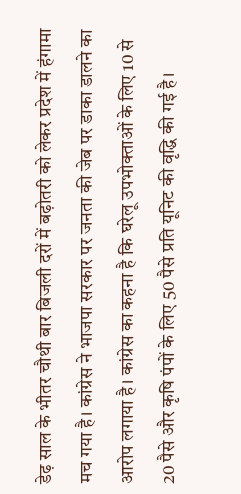डेढ़ साल के भीतर चौथी बार बिजली दरों में बढ़ोतरी को लेकर प्रदेश में हंगामा मच गया है। कांग्रेस ने भाजपा सरकार पर जनता की जेब पर डाका डालने का आरोप लगाया है। कांग्रेस का कहना है कि घरेलू उपभोक्ताओं के लिए 10 से 20 पैसे और कृषि पंपों के लिए 50 पैसे प्रति यूनिट की वृद्धि की गई है।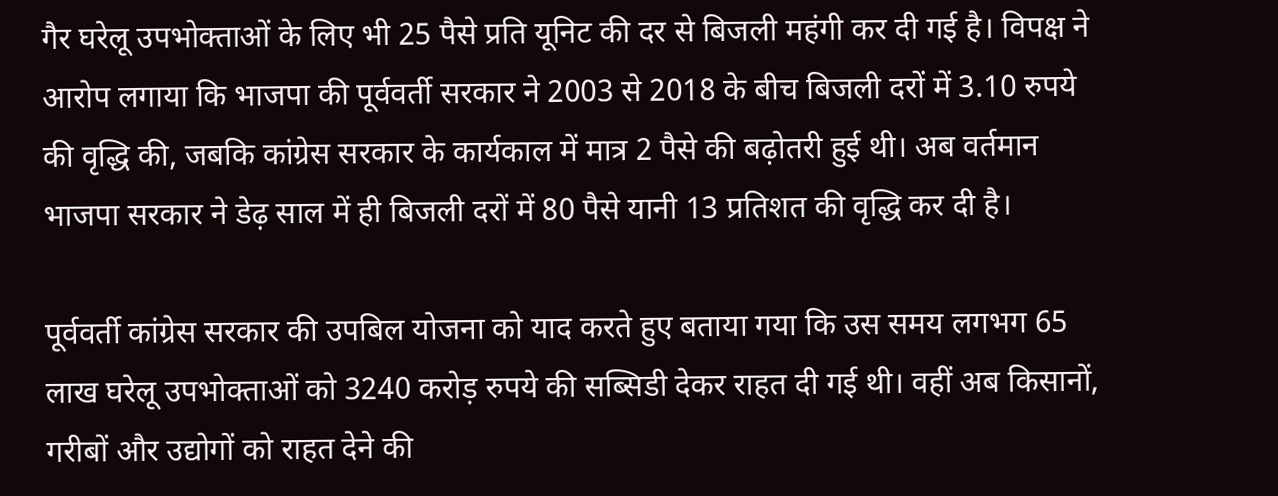गैर घरेलू उपभोक्ताओं के लिए भी 25 पैसे प्रति यूनिट की दर से बिजली महंगी कर दी गई है। विपक्ष ने आरोप लगाया कि भाजपा की पूर्ववर्ती सरकार ने 2003 से 2018 के बीच बिजली दरों में 3.10 रुपये की वृद्धि की, जबकि कांग्रेस सरकार के कार्यकाल में मात्र 2 पैसे की बढ़ोतरी हुई थी। अब वर्तमान भाजपा सरकार ने डेढ़ साल में ही बिजली दरों में 80 पैसे यानी 13 प्रतिशत की वृद्धि कर दी है।

पूर्ववर्ती कांग्रेस सरकार की उपबिल योजना को याद करते हुए बताया गया कि उस समय लगभग 65 लाख घरेलू उपभोक्ताओं को 3240 करोड़ रुपये की सब्सिडी देकर राहत दी गई थी। वहीं अब किसानों, गरीबों और उद्योगों को राहत देने की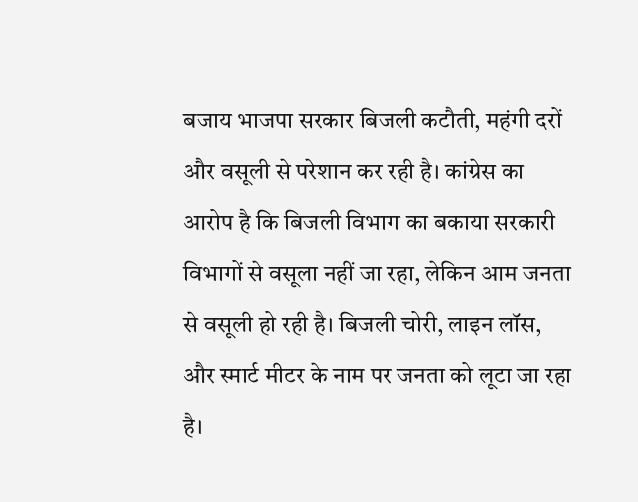बजाय भाजपा सरकार बिजली कटौती, महंगी दरों और वसूली से परेशान कर रही है। कांग्रेस का आरोप है कि बिजली विभाग का बकाया सरकारी विभागों से वसूला नहीं जा रहा, लेकिन आम जनता से वसूली हो रही है। बिजली चोरी, लाइन लॉस, और स्मार्ट मीटर के नाम पर जनता को लूटा जा रहा है।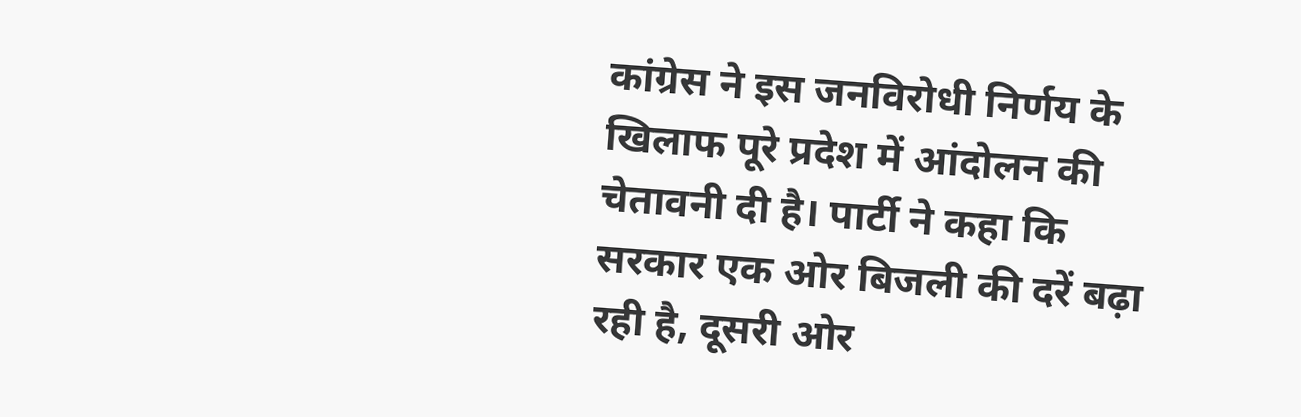कांग्रेस ने इस जनविरोधी निर्णय के खिलाफ पूरे प्रदेश में आंदोलन की चेतावनी दी है। पार्टी ने कहा कि सरकार एक ओर बिजली की दरें बढ़ा रही है, दूसरी ओर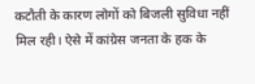कटौती के कारण लोगों को बिजली सुविधा नहीं मिल रही। ऐसे में कांग्रेस जनता के हक के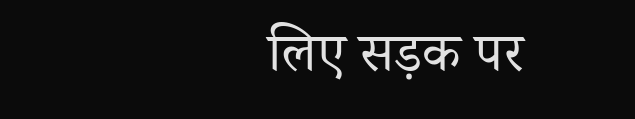लिए सड़क पर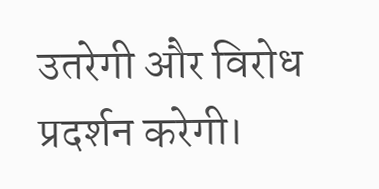उतरेगी और विरोध प्रदर्शन करेगी।